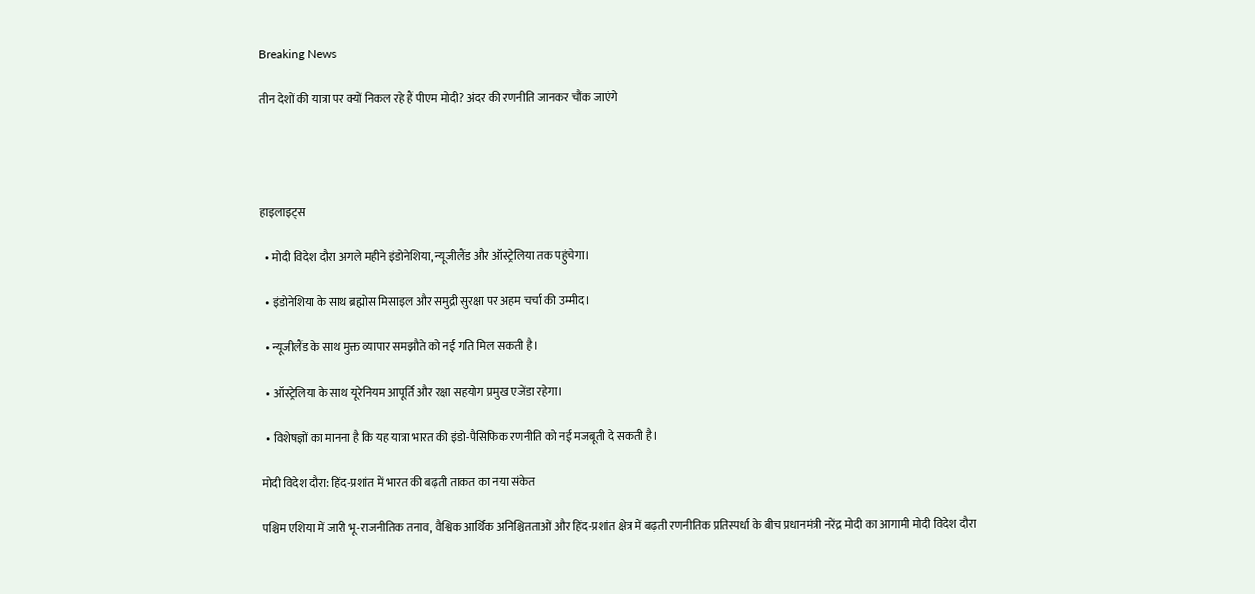Breaking News

तीन देशों की यात्रा पर क्यों निकल रहे हैं पीएम मोदी? अंदर की रणनीति जानकर चौंक जाएंगे




हाइलाइट्स

  • मोदी विदेश दौरा अगले महीने इंडोनेशिया, न्यूजीलैंड और ऑस्ट्रेलिया तक पहुंचेगा।

  • इंडोनेशिया के साथ ब्रह्मोस मिसाइल और समुद्री सुरक्षा पर अहम चर्चा की उम्मीद।

  • न्यूजीलैंड के साथ मुक्त व्यापार समझौते को नई गति मिल सकती है।

  • ऑस्ट्रेलिया के साथ यूरेनियम आपूर्ति और रक्षा सहयोग प्रमुख एजेंडा रहेगा।

  • विशेषज्ञों का मानना है कि यह यात्रा भारत की इंडो-पैसिफिक रणनीति को नई मजबूती दे सकती है।

मोदी विदेश दौरा: हिंद-प्रशांत में भारत की बढ़ती ताकत का नया संकेत

पश्चिम एशिया में जारी भू-राजनीतिक तनाव, वैश्विक आर्थिक अनिश्चितताओं और हिंद-प्रशांत क्षेत्र में बढ़ती रणनीतिक प्रतिस्पर्धा के बीच प्रधानमंत्री नरेंद्र मोदी का आगामी मोदी विदेश दौरा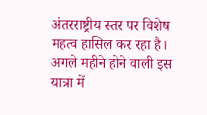अंतरराष्ट्रीय स्तर पर विशेष महत्व हासिल कर रहा है। अगले महीने होने वाली इस यात्रा में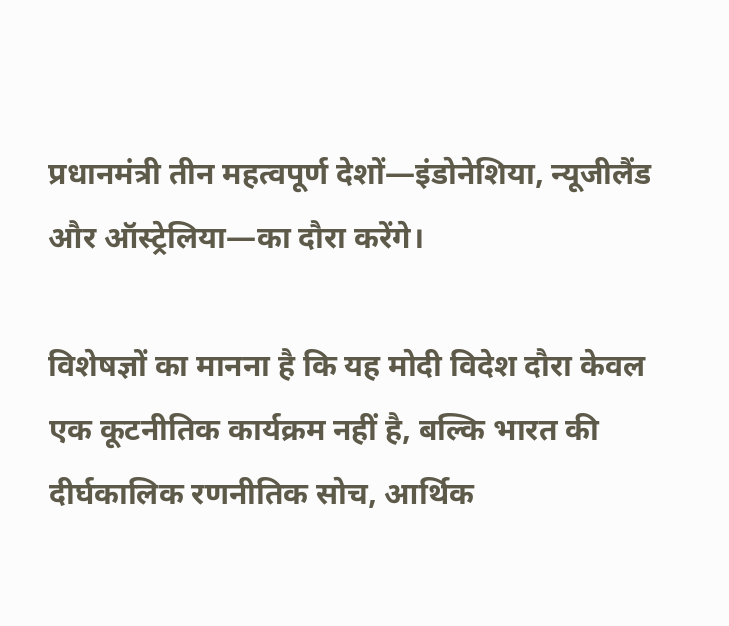प्रधानमंत्री तीन महत्वपूर्ण देशों—इंडोनेशिया, न्यूजीलैंड और ऑस्ट्रेलिया—का दौरा करेंगे।

विशेषज्ञों का मानना है कि यह मोदी विदेश दौरा केवल एक कूटनीतिक कार्यक्रम नहीं है, बल्कि भारत की दीर्घकालिक रणनीतिक सोच, आर्थिक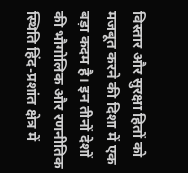विस्तार और सुरक्षा हितों को मजबूत करने की दिशा में एक बड़ा कदम है। इन तीनों देशों की भौगोलिक और रणनीतिक स्थिति हिंद-प्रशांत क्षेत्र में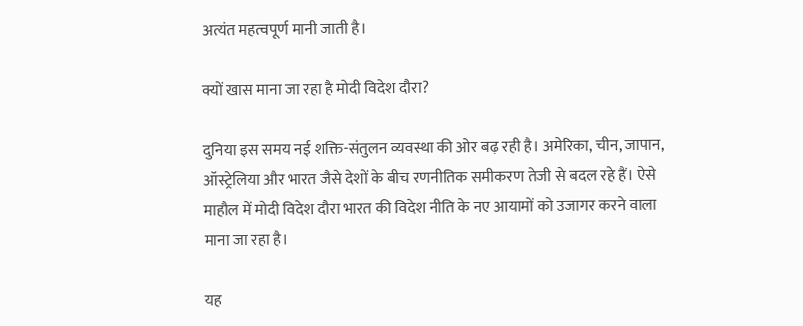अत्यंत महत्वपूर्ण मानी जाती है।

क्यों खास माना जा रहा है मोदी विदेश दौरा?

दुनिया इस समय नई शक्ति-संतुलन व्यवस्था की ओर बढ़ रही है। अमेरिका, चीन, जापान, ऑस्ट्रेलिया और भारत जैसे देशों के बीच रणनीतिक समीकरण तेजी से बदल रहे हैं। ऐसे माहौल में मोदी विदेश दौरा भारत की विदेश नीति के नए आयामों को उजागर करने वाला माना जा रहा है।

यह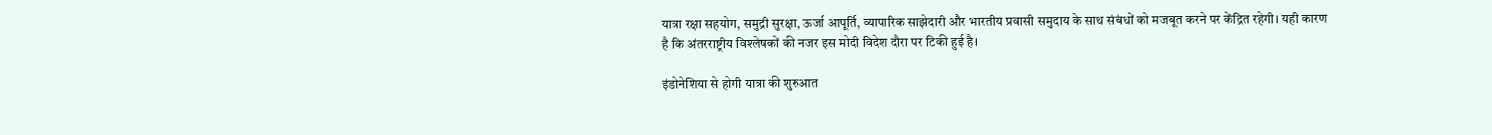यात्रा रक्षा सहयोग, समुद्री सुरक्षा, ऊर्जा आपूर्ति, व्यापारिक साझेदारी और भारतीय प्रवासी समुदाय के साथ संबंधों को मजबूत करने पर केंद्रित रहेगी। यही कारण है कि अंतरराष्ट्रीय विश्लेषकों की नजर इस मोदी विदेश दौरा पर टिकी हुई है।

इंडोनेशिया से होगी यात्रा की शुरुआत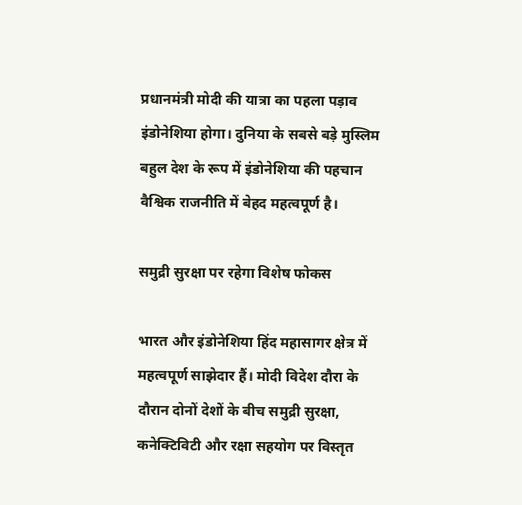प्रधानमंत्री मोदी की यात्रा का पहला पड़ाव इंडोनेशिया होगा। दुनिया के सबसे बड़े मुस्लिम बहुल देश के रूप में इंडोनेशिया की पहचान वैश्विक राजनीति में बेहद महत्वपूर्ण है।

समुद्री सुरक्षा पर रहेगा विशेष फोकस

भारत और इंडोनेशिया हिंद महासागर क्षेत्र में महत्वपूर्ण साझेदार हैं। मोदी विदेश दौरा के दौरान दोनों देशों के बीच समुद्री सुरक्षा, कनेक्टिविटी और रक्षा सहयोग पर विस्तृत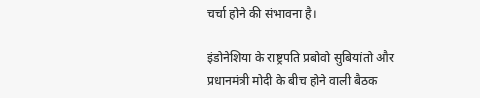चर्चा होने की संभावना है।

इंडोनेशिया के राष्ट्रपति प्रबोवो सुबियांतो और प्रधानमंत्री मोदी के बीच होने वाली बैठक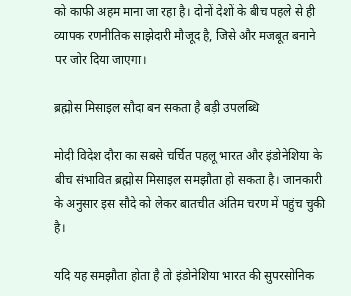को काफी अहम माना जा रहा है। दोनों देशों के बीच पहले से ही व्यापक रणनीतिक साझेदारी मौजूद है, जिसे और मजबूत बनाने पर जोर दिया जाएगा।

ब्रह्मोस मिसाइल सौदा बन सकता है बड़ी उपलब्धि

मोदी विदेश दौरा का सबसे चर्चित पहलू भारत और इंडोनेशिया के बीच संभावित ब्रह्मोस मिसाइल समझौता हो सकता है। जानकारी के अनुसार इस सौदे को लेकर बातचीत अंतिम चरण में पहुंच चुकी है।

यदि यह समझौता होता है तो इंडोनेशिया भारत की सुपरसोनिक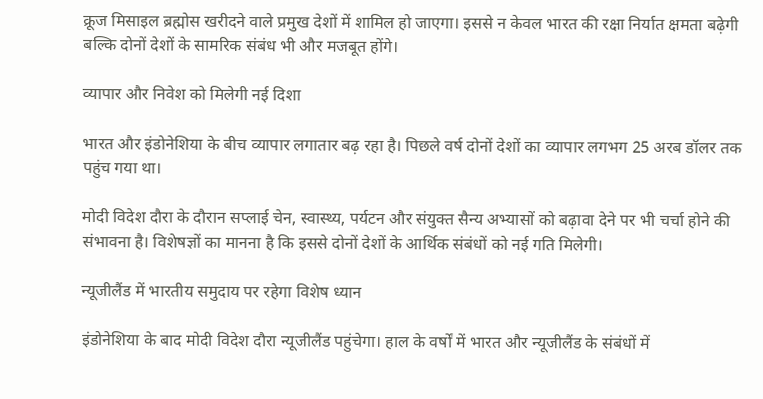क्रूज मिसाइल ब्रह्मोस खरीदने वाले प्रमुख देशों में शामिल हो जाएगा। इससे न केवल भारत की रक्षा निर्यात क्षमता बढ़ेगी बल्कि दोनों देशों के सामरिक संबंध भी और मजबूत होंगे।

व्यापार और निवेश को मिलेगी नई दिशा

भारत और इंडोनेशिया के बीच व्यापार लगातार बढ़ रहा है। पिछले वर्ष दोनों देशों का व्यापार लगभग 25 अरब डॉलर तक पहुंच गया था।

मोदी विदेश दौरा के दौरान सप्लाई चेन, स्वास्थ्य, पर्यटन और संयुक्त सैन्य अभ्यासों को बढ़ावा देने पर भी चर्चा होने की संभावना है। विशेषज्ञों का मानना है कि इससे दोनों देशों के आर्थिक संबंधों को नई गति मिलेगी।

न्यूजीलैंड में भारतीय समुदाय पर रहेगा विशेष ध्यान

इंडोनेशिया के बाद मोदी विदेश दौरा न्यूजीलैंड पहुंचेगा। हाल के वर्षों में भारत और न्यूजीलैंड के संबंधों में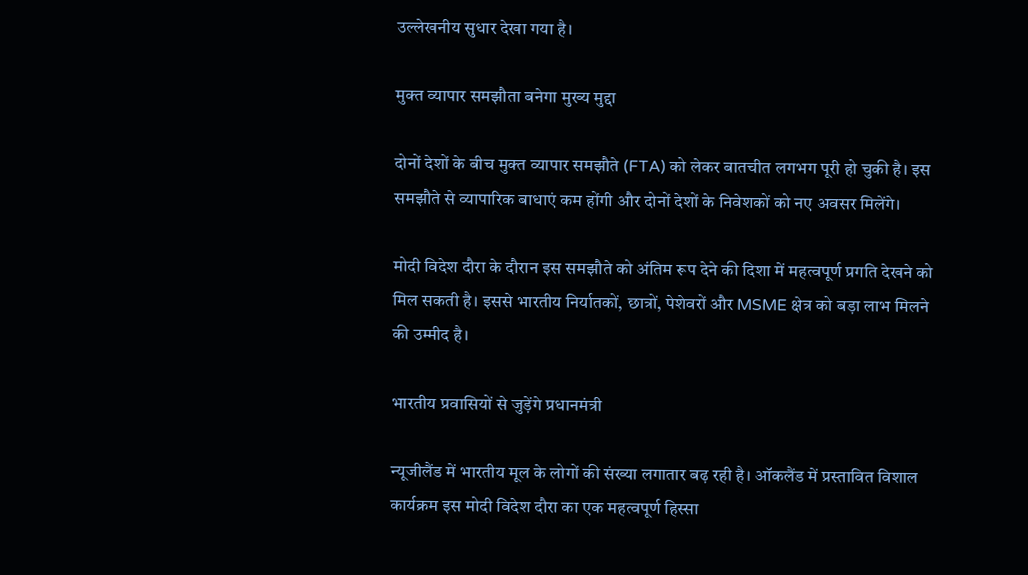उल्लेखनीय सुधार देखा गया है।

मुक्त व्यापार समझौता बनेगा मुख्य मुद्दा

दोनों देशों के बीच मुक्त व्यापार समझौते (FTA) को लेकर बातचीत लगभग पूरी हो चुकी है। इस समझौते से व्यापारिक बाधाएं कम होंगी और दोनों देशों के निवेशकों को नए अवसर मिलेंगे।

मोदी विदेश दौरा के दौरान इस समझौते को अंतिम रूप देने की दिशा में महत्वपूर्ण प्रगति देखने को मिल सकती है। इससे भारतीय निर्यातकों, छात्रों, पेशेवरों और MSME क्षेत्र को बड़ा लाभ मिलने की उम्मीद है।

भारतीय प्रवासियों से जुड़ेंगे प्रधानमंत्री

न्यूजीलैंड में भारतीय मूल के लोगों की संख्या लगातार बढ़ रही है। ऑकलैंड में प्रस्तावित विशाल कार्यक्रम इस मोदी विदेश दौरा का एक महत्वपूर्ण हिस्सा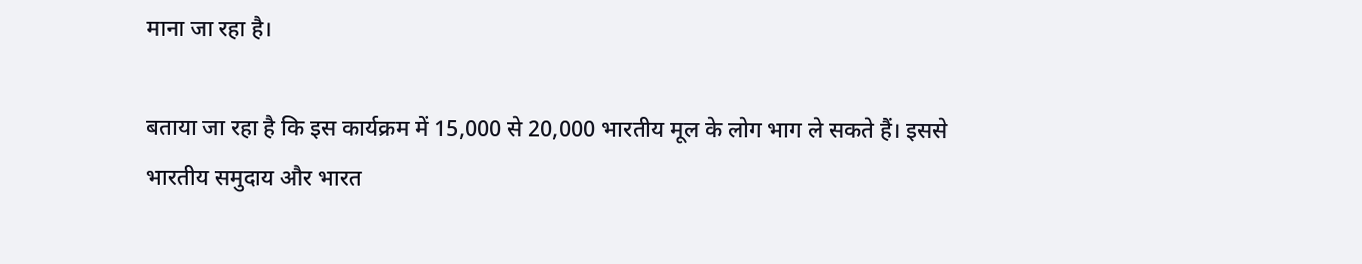माना जा रहा है।

बताया जा रहा है कि इस कार्यक्रम में 15,000 से 20,000 भारतीय मूल के लोग भाग ले सकते हैं। इससे भारतीय समुदाय और भारत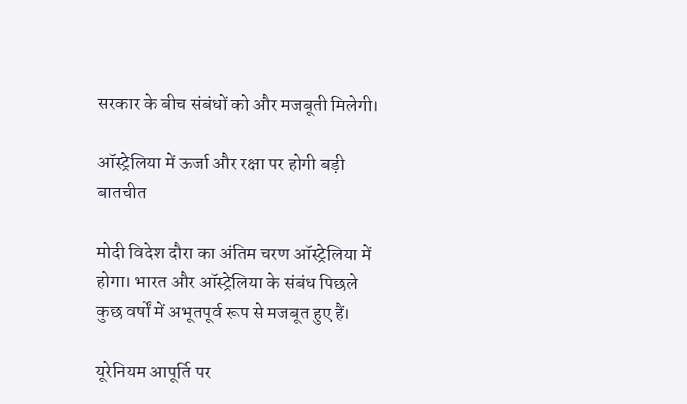सरकार के बीच संबंधों को और मजबूती मिलेगी।

ऑस्ट्रेलिया में ऊर्जा और रक्षा पर होगी बड़ी बातचीत

मोदी विदेश दौरा का अंतिम चरण ऑस्ट्रेलिया में होगा। भारत और ऑस्ट्रेलिया के संबंध पिछले कुछ वर्षों में अभूतपूर्व रूप से मजबूत हुए हैं।

यूरेनियम आपूर्ति पर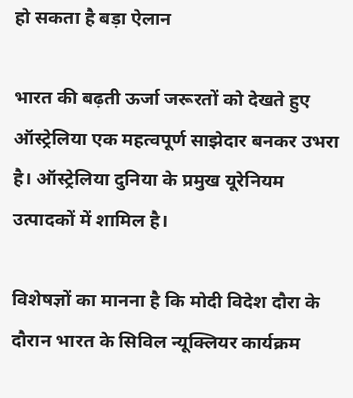हो सकता है बड़ा ऐलान

भारत की बढ़ती ऊर्जा जरूरतों को देखते हुए ऑस्ट्रेलिया एक महत्वपूर्ण साझेदार बनकर उभरा है। ऑस्ट्रेलिया दुनिया के प्रमुख यूरेनियम उत्पादकों में शामिल है।

विशेषज्ञों का मानना है कि मोदी विदेश दौरा के दौरान भारत के सिविल न्यूक्लियर कार्यक्रम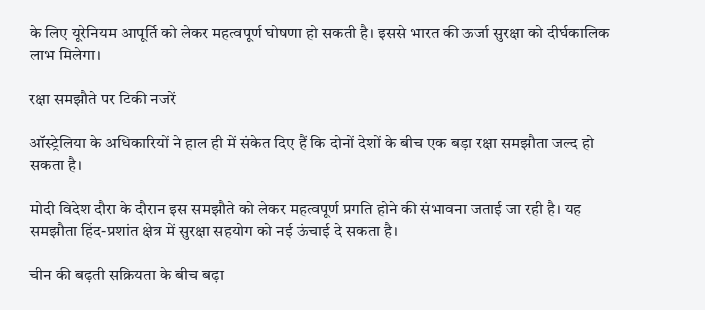के लिए यूरेनियम आपूर्ति को लेकर महत्वपूर्ण घोषणा हो सकती है। इससे भारत की ऊर्जा सुरक्षा को दीर्घकालिक लाभ मिलेगा।

रक्षा समझौते पर टिकी नजरें

ऑस्ट्रेलिया के अधिकारियों ने हाल ही में संकेत दिए हैं कि दोनों देशों के बीच एक बड़ा रक्षा समझौता जल्द हो सकता है।

मोदी विदेश दौरा के दौरान इस समझौते को लेकर महत्वपूर्ण प्रगति होने की संभावना जताई जा रही है। यह समझौता हिंद-प्रशांत क्षेत्र में सुरक्षा सहयोग को नई ऊंचाई दे सकता है।

चीन की बढ़ती सक्रियता के बीच बढ़ा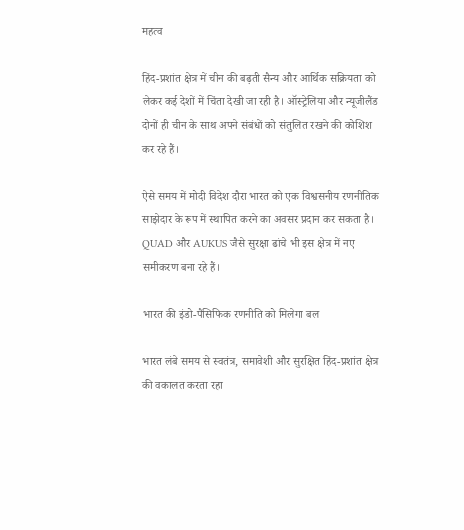महत्व

हिंद-प्रशांत क्षेत्र में चीन की बढ़ती सैन्य और आर्थिक सक्रियता को लेकर कई देशों में चिंता देखी जा रही है। ऑस्ट्रेलिया और न्यूजीलैंड दोनों ही चीन के साथ अपने संबंधों को संतुलित रखने की कोशिश कर रहे हैं।

ऐसे समय में मोदी विदेश दौरा भारत को एक विश्वसनीय रणनीतिक साझेदार के रूप में स्थापित करने का अवसर प्रदान कर सकता है। QUAD और AUKUS जैसे सुरक्षा ढांचे भी इस क्षेत्र में नए समीकरण बना रहे हैं।

भारत की इंडो-पैसिफिक रणनीति को मिलेगा बल

भारत लंबे समय से स्वतंत्र, समावेशी और सुरक्षित हिंद-प्रशांत क्षेत्र की वकालत करता रहा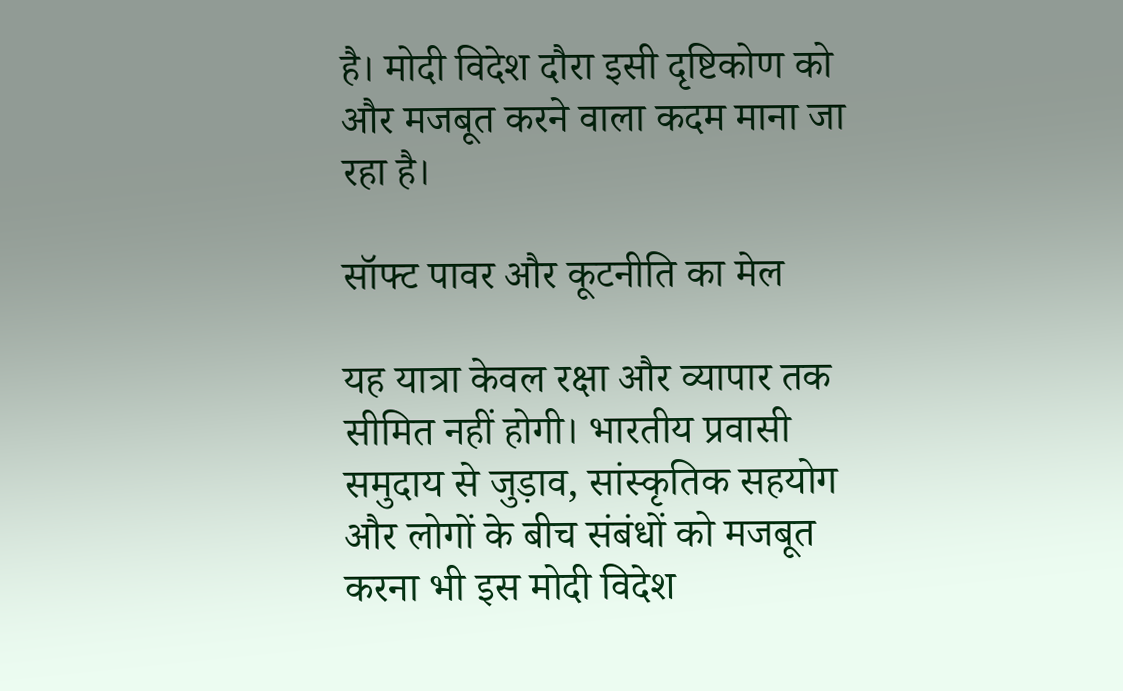है। मोदी विदेश दौरा इसी दृष्टिकोण को और मजबूत करने वाला कदम माना जा रहा है।

सॉफ्ट पावर और कूटनीति का मेल

यह यात्रा केवल रक्षा और व्यापार तक सीमित नहीं होगी। भारतीय प्रवासी समुदाय से जुड़ाव, सांस्कृतिक सहयोग और लोगों के बीच संबंधों को मजबूत करना भी इस मोदी विदेश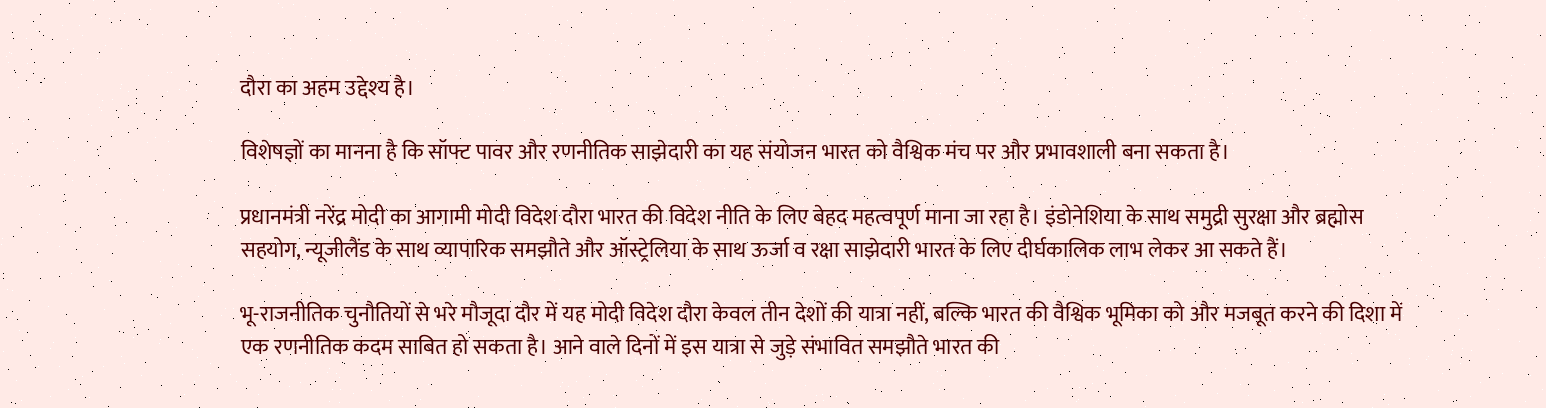दौरा का अहम उद्देश्य है।

विशेषज्ञों का मानना है कि सॉफ्ट पावर और रणनीतिक साझेदारी का यह संयोजन भारत को वैश्विक मंच पर और प्रभावशाली बना सकता है।

प्रधानमंत्री नरेंद्र मोदी का आगामी मोदी विदेश दौरा भारत की विदेश नीति के लिए बेहद महत्वपूर्ण माना जा रहा है। इंडोनेशिया के साथ समुद्री सुरक्षा और ब्रह्मोस सहयोग, न्यूजीलैंड के साथ व्यापारिक समझौते और ऑस्ट्रेलिया के साथ ऊर्जा व रक्षा साझेदारी भारत के लिए दीर्घकालिक लाभ लेकर आ सकते हैं।

भू-राजनीतिक चुनौतियों से भरे मौजूदा दौर में यह मोदी विदेश दौरा केवल तीन देशों की यात्रा नहीं, बल्कि भारत की वैश्विक भूमिका को और मजबूत करने की दिशा में एक रणनीतिक कदम साबित हो सकता है। आने वाले दिनों में इस यात्रा से जुड़े संभावित समझौते भारत की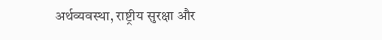अर्थव्यवस्था, राष्ट्रीय सुरक्षा और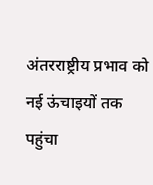अंतरराष्ट्रीय प्रभाव को नई ऊंचाइयों तक पहुंचा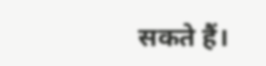सकते हैं।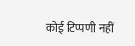कोई टिप्पणी नहीं